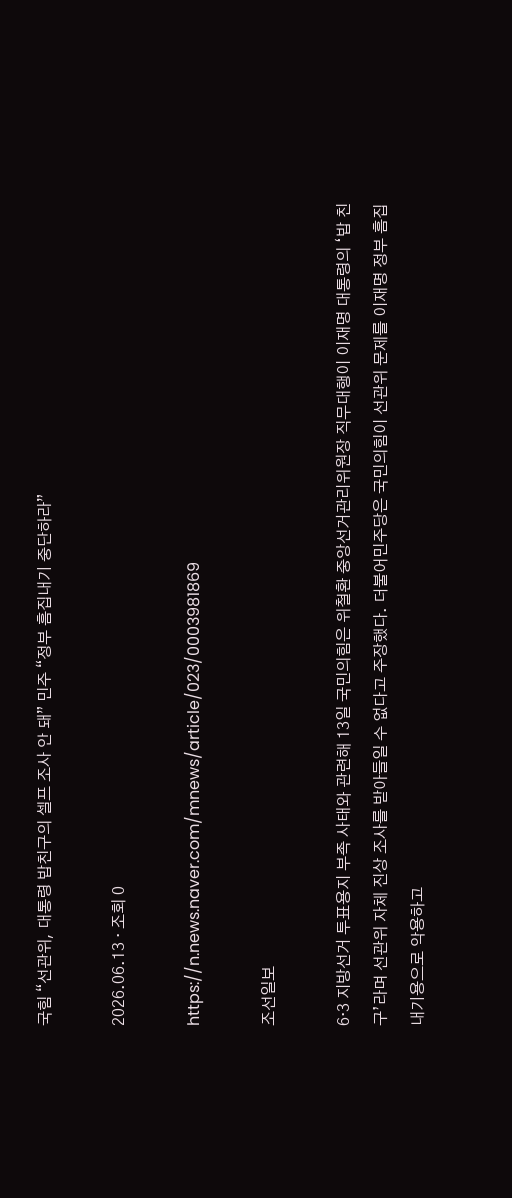국힘 “선관위, 대통령 밥친구의 셀프 조사 안 돼” 민주 “정부 흠집내기 중단하라”

2026.06.13 · 조회 0

https://n.news.naver.com/mnews/article/023/0003981869

조선일보

6·3 지방선거 투표용지 부족 사태와 관련해 13일 국민의힘은 위철환 중앙선거관리위원장 직무대행이 이재명 대통령의 ‘밥 친구’라며 선관위 자체 진상 조사를 받아들일 수 없다고 주장했다. 더불어민주당은 국민의힘이 선관위 문제를 이재명 정부 흠집 내기용으로 악용하고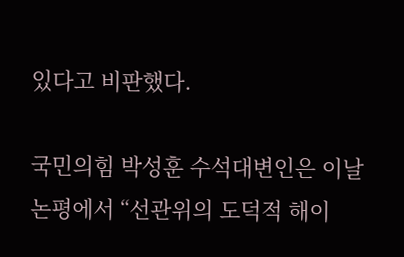있다고 비판했다.

국민의힘 박성훈 수석대변인은 이날 논평에서 “선관위의 도덕적 해이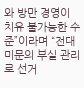와 방만 경영이 치유 불가능한 수준”이라며 “전대미문의 부실 관리로 선거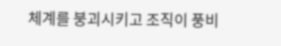체계를 붕괴시키고 조직이 풍비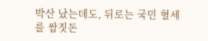박산 났는데도, 뒤로는 국민 혈세를 쌈짓돈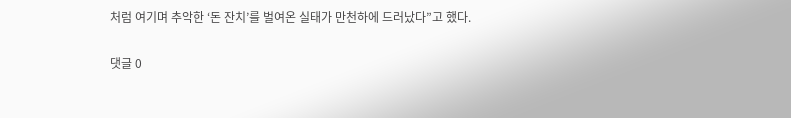처럼 여기며 추악한 ‘돈 잔치’를 벌여온 실태가 만천하에 드러났다”고 했다.

댓글 0